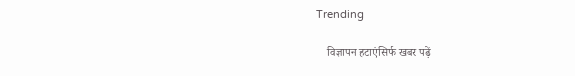Trending

    विज्ञापन हटाएंसिर्फ खबर पढ़ें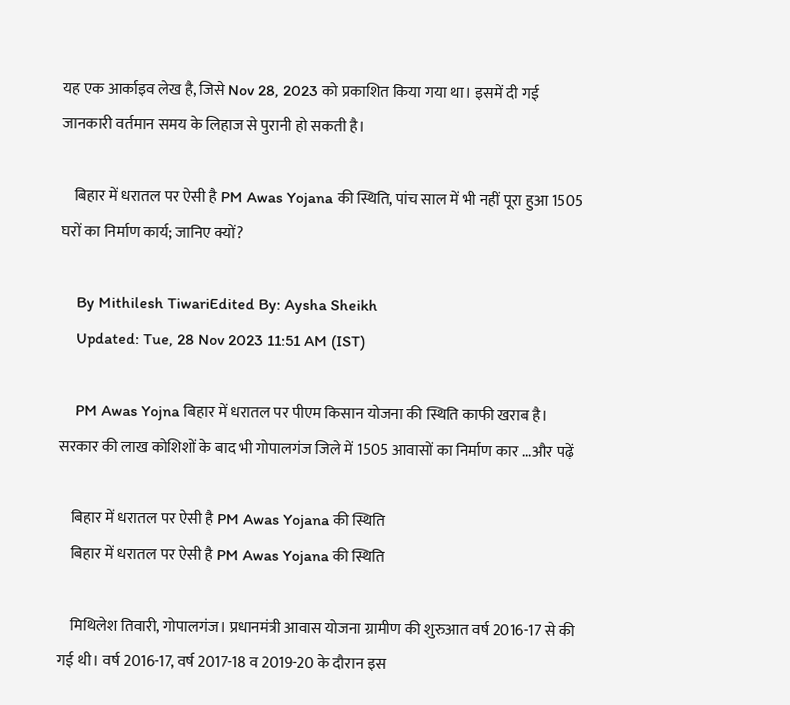यह एक आर्काइव लेख है, जिसे Nov 28, 2023 को प्रकाशित किया गया था। इसमें दी गई जानकारी वर्तमान समय के लिहाज से पुरानी हो सकती है।

    बिहार में धरातल पर ऐसी है PM Awas Yojana की स्थिति, पांच साल में भी नहीं पूरा हुआ 1505 घरों का निर्माण कार्य; जानिए क्यों?

    By Mithilesh TiwariEdited By: Aysha Sheikh
    Updated: Tue, 28 Nov 2023 11:51 AM (IST)

    PM Awas Yojna बिहार में धरातल पर पीएम किसान योजना की स्थिति काफी खराब है। सरकार की लाख कोशिशों के बाद भी गोपालगंज जिले में 1505 आवासों का निर्माण कार ...और पढ़ें

    बिहार में धरातल पर ऐसी है PM Awas Yojana की स्थिति
    बिहार में धरातल पर ऐसी है PM Awas Yojana की स्थिति

    मिथिलेश तिवारी, गोपालगंज। प्रधानमंत्री आवास योजना ग्रामीण की शुरुआत वर्ष 2016-17 से की गई थी। वर्ष 2016-17, वर्ष 2017-18 व 2019-20 के दौरान इस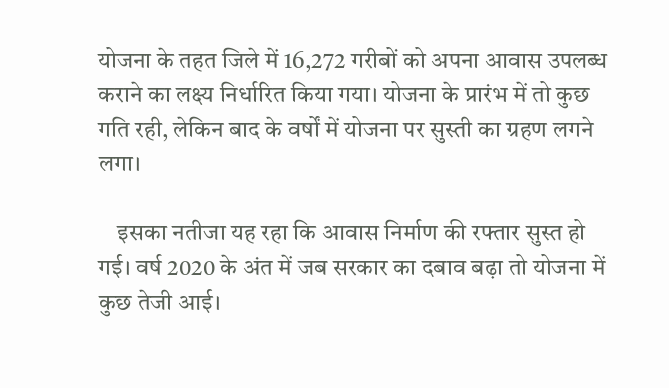योजना के तहत जिले में 16,272 गरीबों को अपना आवास उपलब्ध कराने का लक्ष्य निर्धारित किया गया। योजना के प्रारंभ में तो कुछ गति रही, लेकिन बाद के वर्षों में योजना पर सुस्ती का ग्रहण लगने लगा।

    इसका नतीजा यह रहा कि आवास निर्माण की रफ्तार सुस्त हो गई। वर्ष 2020 के अंत में जब सरकार का दबाव बढ़ा तो योजना में कुछ तेजी आई।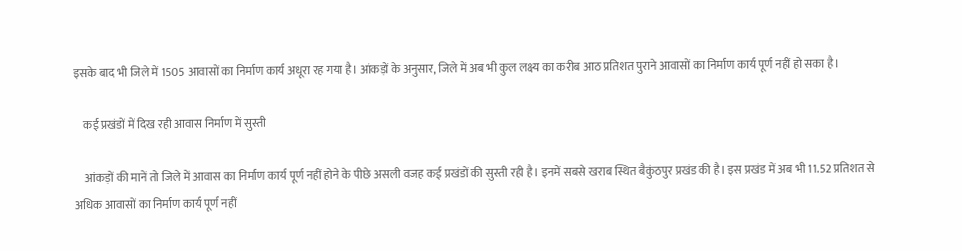इसके बाद भी जिले में 1505 आवासों का निर्माण कार्य अधूरा रह गया है। आंकड़ों के अनुसार, जिले में अब भी कुल लक्ष्य का करीब आठ प्रतिशत पुराने आवासों का निर्माण कार्य पूर्ण नहीं हो सका है।

    कई प्रखंडों में दिख रही आवास निर्माण में सुस्ती

    आंकड़ों की मानें तो जिले में आवास का निर्माण कार्य पूर्ण नहीं होने के पीछे असली वजह कई प्रखंडों की सुस्ती रही है। इनमें सबसे खराब स्थित बैकुंठपुर प्रखंड की है। इस प्रखंड में अब भी 11.52 प्रतिशत से अधिक आवासों का निर्माण कार्य पूर्ण नहीं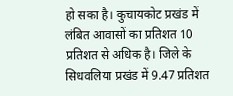हो सका है। कुचायकोट प्रखंड में लंबित आवासों का प्रतिशत 10 प्रतिशत से अधिक है। जिले के सिधवलिया प्रखंड में 9.47 प्रतिशत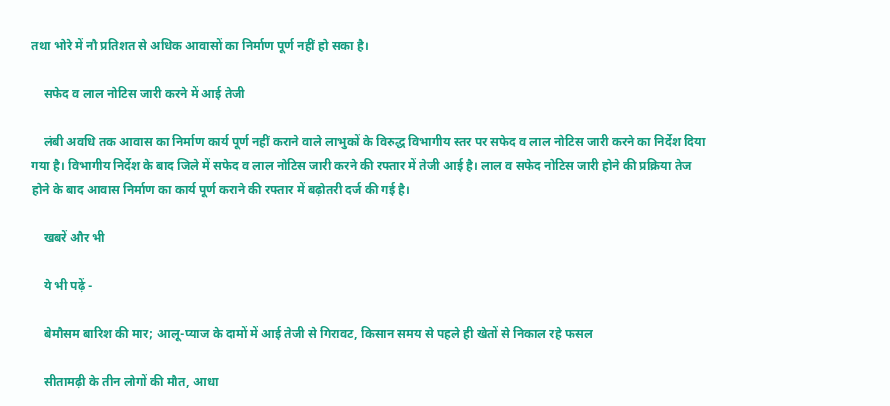तथा भोरे में नौ प्रतिशत से अधिक आवासों का निर्माण पूर्ण नहीं हो सका है।

    सफेद व लाल नोटिस जारी करने में आई तेजी

    लंबी अवधि तक आवास का निर्माण कार्य पूर्ण नहीं कराने वाले लाभुकों के विरुद्ध विभागीय स्तर पर सफेद व लाल नोटिस जारी करने का निर्देश दिया गया है। विभागीय निर्देश के बाद जिले में सफेद व लाल नोटिस जारी करने की रफ्तार में तेजी आई है। लाल व सफेद नोटिस जारी होने की प्रक्रिया तेज होने के बाद आवास निर्माण का कार्य पूर्ण कराने की रफ्तार में बढ़ोतरी दर्ज की गई है।

    खबरें और भी

    ये भी पढ़ें -

    बेमौसम बारिश की मार; आलू-प्याज के दामों में आई तेजी से गिरावट, किसान समय से पहले ही खेतों से निकाल रहे फसल

    सीतामढ़ी के तीन लोगों की मौत, आधा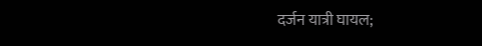दर्जन यात्री घायल;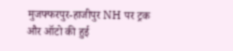मुजफ्फरपुर-हाजीपुर NH पर ट्रक और ऑटो की हुई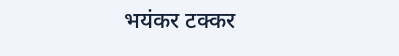भयंकर टक्कर